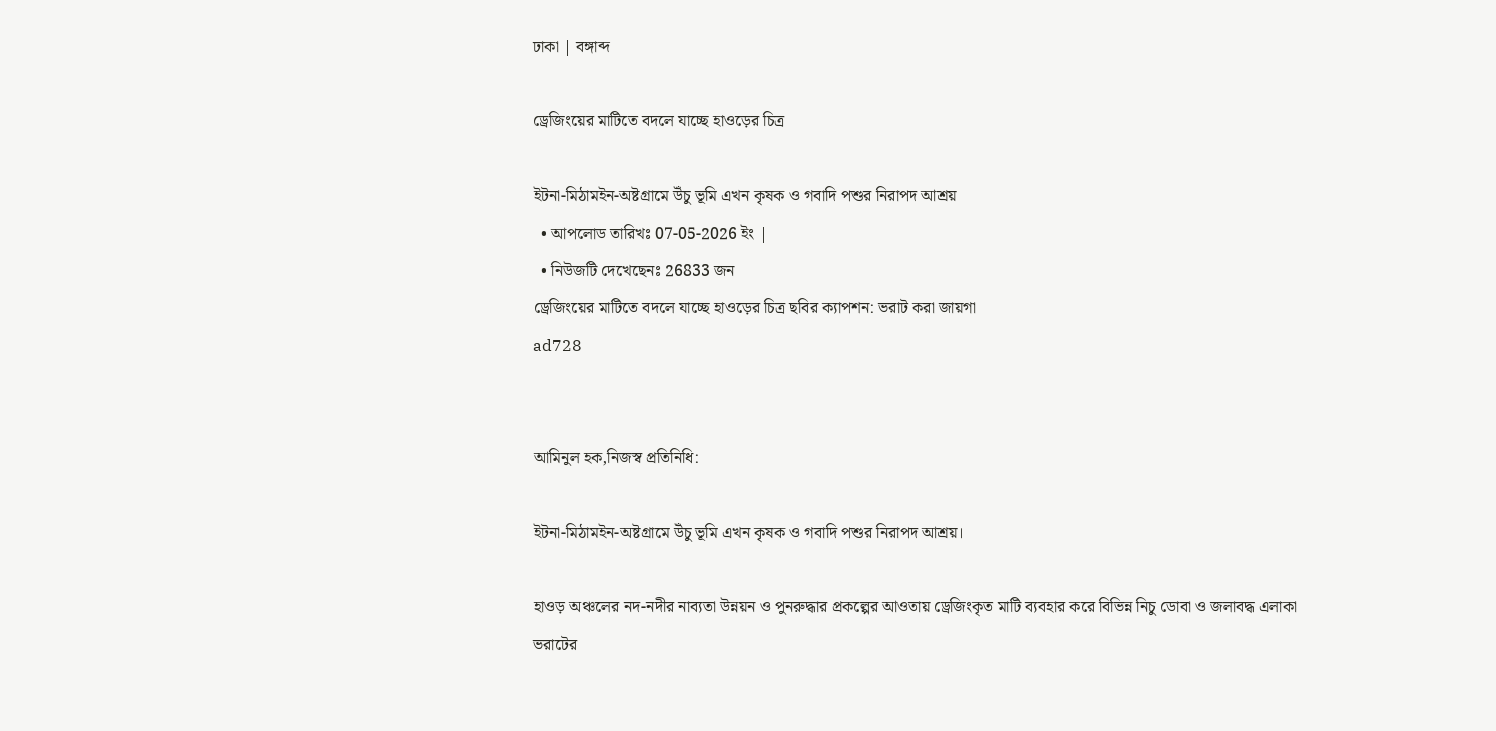ঢাকা | বঙ্গাব্দ

ড্রেজিংয়ের মাটিতে বদলে যাচ্ছে হাওড়ের চিত্র

ইটনা-মিঠামইন-অষ্টগ্রামে উঁচু ভূমি এখন কৃষক ও গবাদি পশুর নিরাপদ আশ্রয়
  • আপলোড তারিখঃ 07-05-2026 ইং |
  • নিউজটি দেখেছেনঃ 26833 জন
ড্রেজিংয়ের মাটিতে বদলে যাচ্ছে হাওড়ের চিত্র ছবির ক্যাপশন: ভরাট করা জায়গা
ad728


আমিনুল হক,নিজস্ব প্রতিনিধি:

ইটনা-মিঠামইন-অষ্টগ্রামে উঁচু ভূমি এখন কৃষক ও গবাদি পশুর নিরাপদ আশ্রয়।

হাওড় অঞ্চলের নদ-নদীর নাব্যতা উন্নয়ন ও পুনরুদ্ধার প্রকল্পের আওতায় ড্রেজিংকৃত মাটি ব্যবহার করে বিভিন্ন নিচু ডোবা ও জলাবদ্ধ এলাকা ভরাটের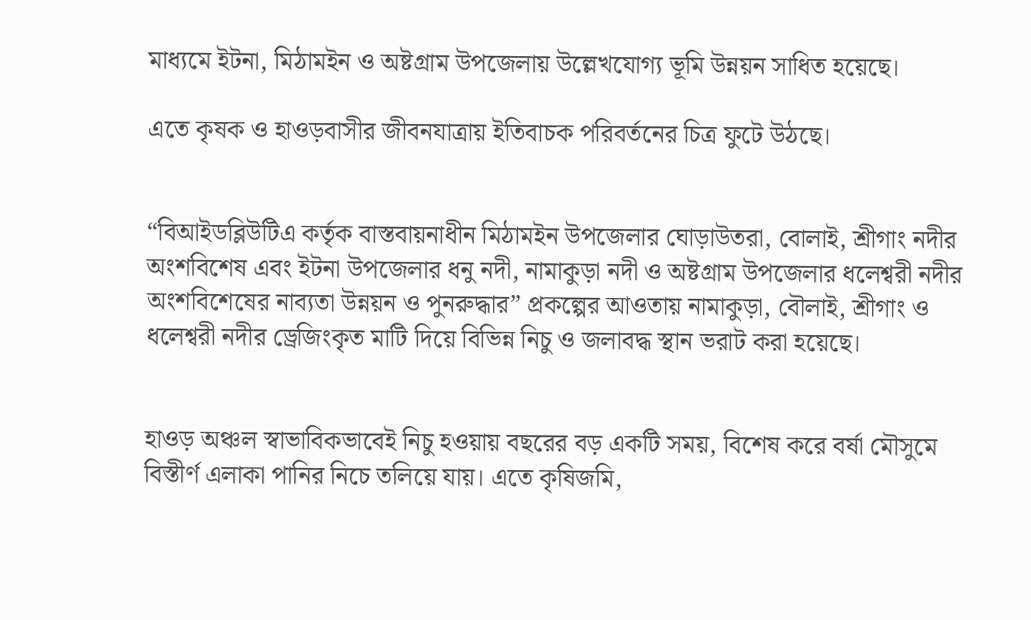মাধ্যমে ইটনা, মিঠামইন ও অষ্টগ্রাম উপজেলায় উল্লেখযোগ্য ভূমি উন্নয়ন সাধিত হয়েছে।

এতে কৃষক ও হাওড়বাসীর জীবনযাত্রায় ইতিবাচক পরিবর্তনের চিত্র ফুটে উঠছে।


“বিআইডব্লিউটিএ কর্তৃক বাস্তবায়নাধীন মিঠামইন উপজেলার ঘোড়াউতরা, বোলাই, শ্রীগাং নদীর অংশবিশেষ এবং ইটনা উপজেলার ধনু নদী, নামাকুড়া নদী ও অষ্টগ্রাম উপজেলার ধলেশ্বরী নদীর অংশবিশেষের নাব্যতা উন্নয়ন ও পুনরুদ্ধার” প্রকল্পের আওতায় নামাকুড়া, বৌলাই, শ্রীগাং ও ধলেশ্বরী নদীর ড্রেজিংকৃত মাটি দিয়ে বিভিন্ন নিচু ও জলাবদ্ধ স্থান ভরাট করা হয়েছে।


হাওড় অঞ্চল স্বাভাবিকভাবেই নিচু হওয়ায় বছরের বড় একটি সময়, বিশেষ করে বর্ষা মৌসুমে বিস্তীর্ণ এলাকা পানির নিচে তলিয়ে যায়। এতে কৃষিজমি,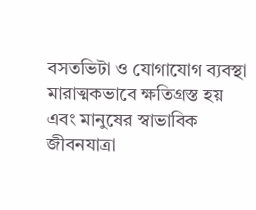বসতভিটা ও যোগাযোগ ব্যবস্থা মারাত্মকভাবে ক্ষতিগ্রস্ত হয় এবং মানুষের স্বাভাবিক জীবনযাত্রা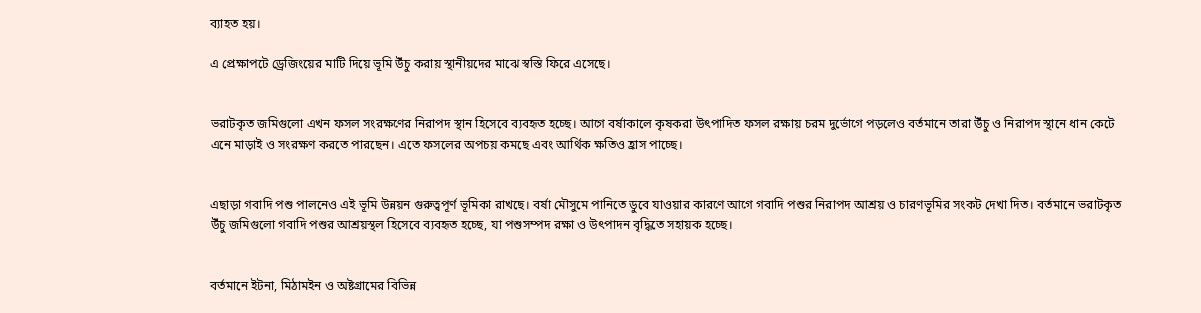ব্যাহত হয়।

এ প্রেক্ষাপটে ড্রেজিংয়ের মাটি দিয়ে ভূমি উঁচু করায় স্থানীয়দের মাঝে স্বস্তি ফিরে এসেছে।


ভরাটকৃত জমিগুলো এখন ফসল সংরক্ষণের নিরাপদ স্থান হিসেবে ব্যবহৃত হচ্ছে। আগে বর্ষাকালে কৃষকরা উৎপাদিত ফসল রক্ষায় চরম দুর্ভোগে পড়লেও বর্তমানে তারা উঁচু ও নিরাপদ স্থানে ধান কেটে এনে মাড়াই ও সংরক্ষণ করতে পারছেন। এতে ফসলের অপচয় কমছে এবং আর্থিক ক্ষতিও হ্রাস পাচ্ছে।


এছাড়া গবাদি পশু পালনেও এই ভূমি উন্নয়ন গুরুত্বপূর্ণ ভূমিকা রাখছে। বর্ষা মৌসুমে পানিতে ডুবে যাওয়ার কারণে আগে গবাদি পশুর নিরাপদ আশ্রয় ও চারণভূমির সংকট দেখা দিত। বর্তমানে ভরাটকৃত উঁচু জমিগুলো গবাদি পশুর আশ্রয়স্থল হিসেবে ব্যবহৃত হচ্ছে, যা পশুসম্পদ রক্ষা ও উৎপাদন বৃদ্ধিতে সহায়ক হচ্ছে।


বর্তমানে ইটনা, মিঠামইন ও অষ্টগ্রামের বিভিন্ন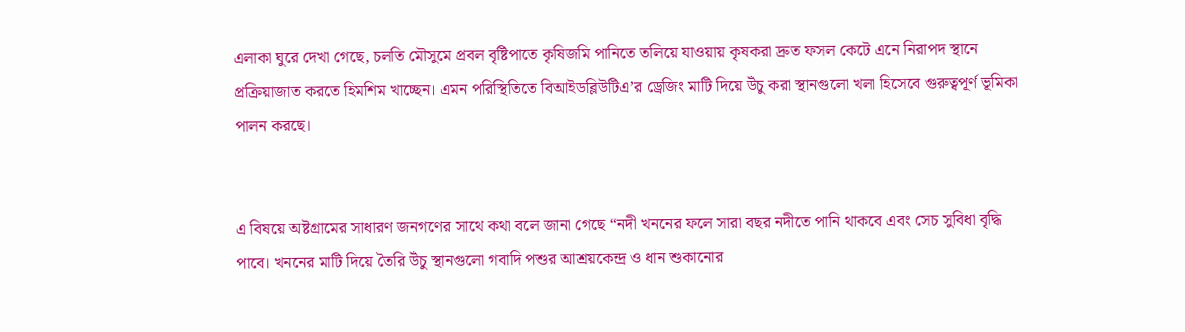এলাকা ঘুরে দেখা গেছে, চলতি মৌসুমে প্রবল বৃষ্টিপাতে কৃষিজমি পানিতে তলিয়ে যাওয়ায় কৃষকরা দ্রুত ফসল কেটে এনে নিরাপদ স্থানে প্রক্রিয়াজাত করতে হিমশিম খাচ্ছেন। এমন পরিস্থিতিতে বিআইডব্লিউটিএ’র ড্রেজিং মাটি দিয়ে উঁচু করা স্থানগুলো খলা হিসেবে গুরুত্বপূর্ণ ভূমিকা পালন করছে।


এ বিষয়ে অষ্টগ্রামের সাধারণ জনগণের সাথে কথা বলে জানা গেছে “নদী খননের ফলে সারা বছর নদীতে পানি থাকবে এবং সেচ সুবিধা বৃদ্ধি পাবে। খননের মাটি দিয়ে তৈরি উঁচু স্থানগুলো গবাদি পশুর আশ্রয়কেন্দ্র ও ধান শুকানোর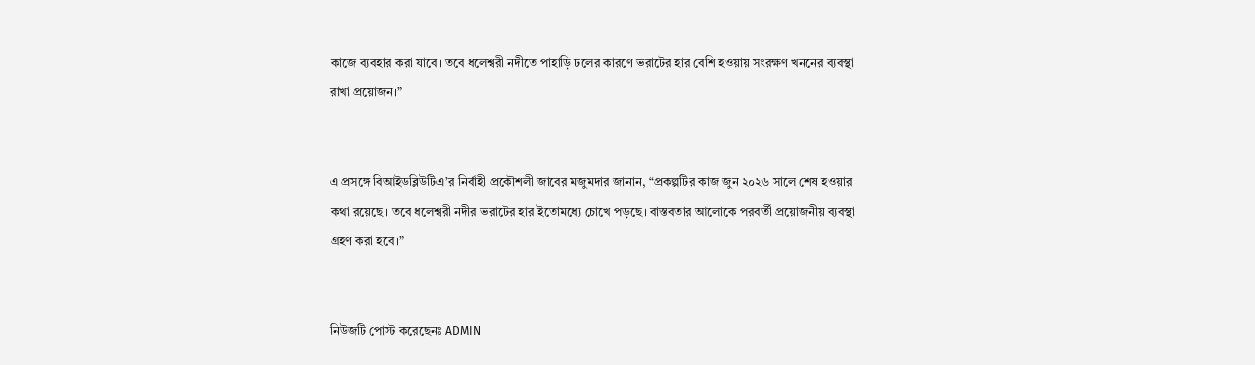কাজে ব্যবহার করা যাবে। তবে ধলেশ্বরী নদীতে পাহাড়ি ঢলের কারণে ভরাটের হার বেশি হওয়ায় সংরক্ষণ খননের ব্যবস্থা রাখা প্রয়োজন।”


এ প্রসঙ্গে বিআইডব্লিউটিএ’র নির্বাহী প্রকৌশলী জাবের মজুমদার জানান, “প্রকল্পটির কাজ জুন ২০২৬ সালে শেষ হওয়ার কথা রয়েছে। তবে ধলেশ্বরী নদীর ভরাটের হার ইতোমধ্যে চোখে পড়ছে। বাস্তবতার আলোকে পরবর্তী প্রয়োজনীয় ব্যবস্থা গ্রহণ করা হবে।”


নিউজটি পোস্ট করেছেনঃ ADMIN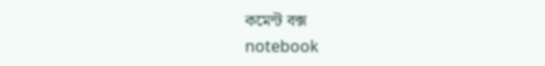কমেন্ট বক্স
notebook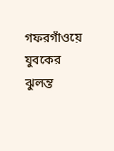গফরগাঁওয়ে যুবকের ঝুলন্ত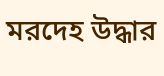মরদেহ উদ্ধার